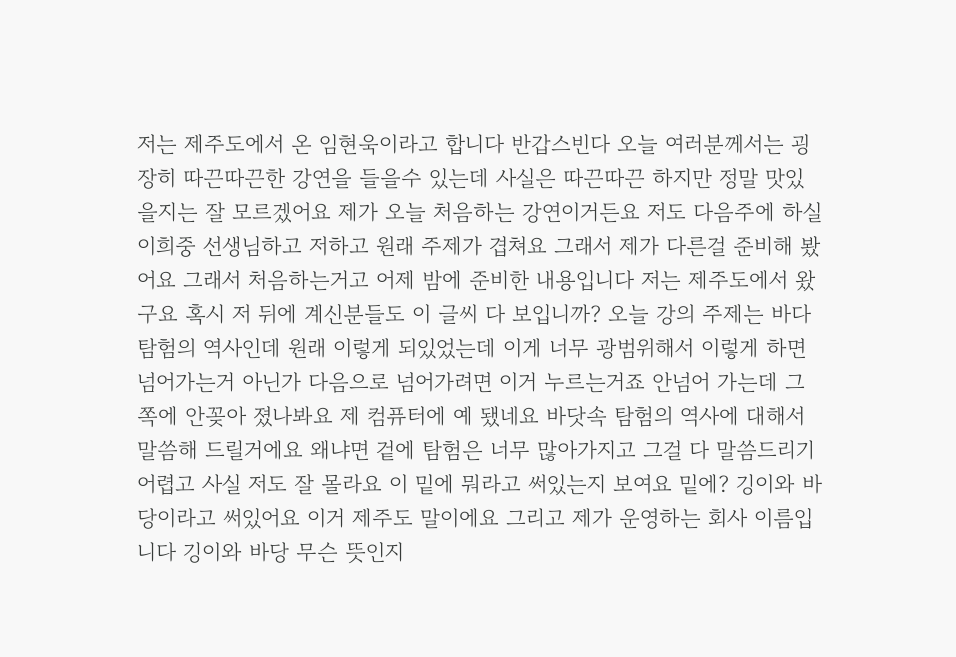저는 제주도에서 온 임현욱이라고 합니다 반갑스빈다 오늘 여러분께서는 굉장히 따끈따끈한 강연을 들을수 있는데 사실은 따끈따끈 하지만 정말 맛있을지는 잘 모르겠어요 제가 오늘 처음하는 강연이거든요 저도 다음주에 하실 이희중 선생님하고 저하고 원래 주제가 겹쳐요 그래서 제가 다른걸 준비해 봤어요 그래서 처음하는거고 어제 밤에 준비한 내용입니다 저는 제주도에서 왔구요 혹시 저 뒤에 계신분들도 이 글씨 다 보입니까? 오늘 강의 주제는 바다 탐험의 역사인데 원래 이렇게 되있었는데 이게 너무 광범위해서 이렇게 하면 넘어가는거 아닌가 다음으로 넘어가려면 이거 누르는거죠 안넘어 가는데 그쪽에 안꽂아 졌나봐요 제 컴퓨터에 예 됐네요 바닷속 탐험의 역사에 대해서 말씀해 드릴거에요 왜냐면 겉에 탐험은 너무 많아가지고 그걸 다 말씀드리기 어렵고 사실 저도 잘 몰라요 이 밑에 뭐라고 써있는지 보여요 밑에? 깅이와 바당이라고 써있어요 이거 제주도 말이에요 그리고 제가 운영하는 회사 이름입니다 깅이와 바당 무슨 뜻인지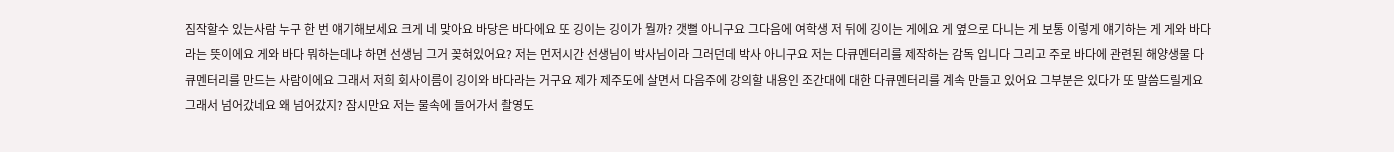짐작할수 있는사람 누구 한 번 얘기해보세요 크게 네 맞아요 바당은 바다에요 또 깅이는 깅이가 뭘까? 갯뻘 아니구요 그다음에 여학생 저 뒤에 깅이는 게에요 게 옆으로 다니는 게 보통 이렇게 얘기하는 게 게와 바다라는 뜻이에요 게와 바다 뭐하는데냐 하면 선생님 그거 꽂혀있어요? 저는 먼저시간 선생님이 박사님이라 그러던데 박사 아니구요 저는 다큐멘터리를 제작하는 감독 입니다 그리고 주로 바다에 관련된 해양생물 다큐멘터리를 만드는 사람이에요 그래서 저희 회사이름이 깅이와 바다라는 거구요 제가 제주도에 살면서 다음주에 강의할 내용인 조간대에 대한 다큐멘터리를 계속 만들고 있어요 그부분은 있다가 또 말씀드릴게요 그래서 넘어갔네요 왜 넘어갔지? 잠시만요 저는 물속에 들어가서 촬영도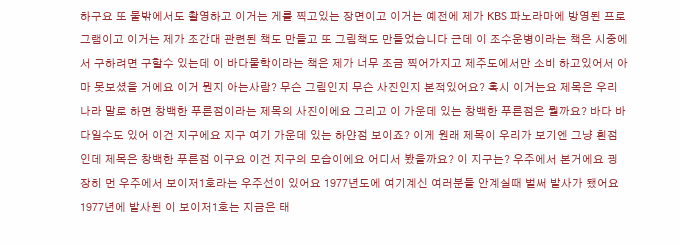하구요 또 물밖에서도 촬영하고 이거는 게를 찍고있는 장면이고 이거는 예전에 제가 KBS 파노라마에 방영된 프로그램이고 이거는 제가 조간대 관련된 책도 만들고 또 그림책도 만들었습니다 근데 이 조수운병이라는 책은 시중에서 구하려면 구할수 있는데 이 바다물학이라는 책은 제가 너무 조금 찍어가지고 제주도에서만 소비 하고있어서 아마 못보셨을 거에요 이거 뭔지 아는사람? 무슨 그림인지 무슨 사진인지 본적있어요? 혹시 이거는요 제목은 우리나라 말로 하면 창백한 푸른점이라는 제목의 사진이에요 그리고 이 가운데 있는 창백한 푸른점은 뭘까요? 바다 바다일수도 있어 이건 지구에요 지구 여기 가운데 있는 하얀점 보이죠? 이게 원래 제목이 우리가 보기엔 그냥 흰점인데 제목은 창백한 푸른점 이구요 이건 지구의 모습이에요 어디서 봤을까요? 이 지구는? 우주에서 본거에요 굉장히 먼 우주에서 보이저1호라는 우주선이 있어요 1977년도에 여기계신 여러분들 안계실때 벌써 발사가 됐어요 1977년에 발사된 이 보이저1호는 지금은 태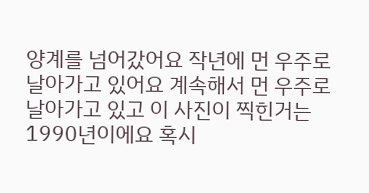양계를 넘어갔어요 작년에 먼 우주로 날아가고 있어요 계속해서 먼 우주로 날아가고 있고 이 사진이 찍힌거는 1990년이에요 혹시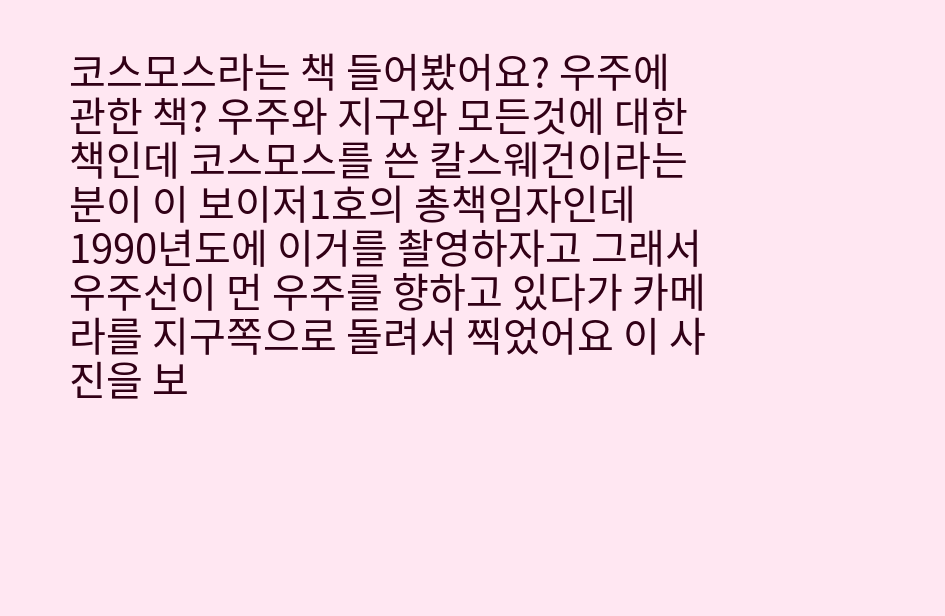코스모스라는 책 들어봤어요? 우주에 관한 책? 우주와 지구와 모든것에 대한 책인데 코스모스를 쓴 칼스웨건이라는 분이 이 보이저1호의 총책임자인데 1990년도에 이거를 촬영하자고 그래서 우주선이 먼 우주를 향하고 있다가 카메라를 지구쪽으로 돌려서 찍었어요 이 사진을 보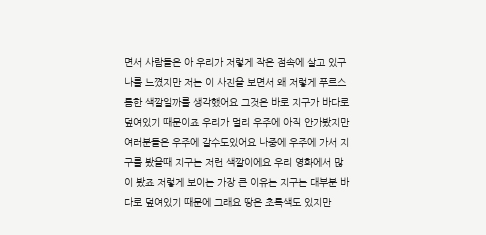면서 사람들은 아 우리가 저렇게 작은 점속에 살고 있구나를 느꼈지만 저는 이 사진을 보면서 왜 저렇게 푸르스름한 색깔일까를 생각했어요 그것은 바로 지구가 바다로 덮여있기 때문이죠 우리가 멀리 우주에 아직 안가봤지만 여러분들은 우주에 갈수도있어요 나중에 우주에 가서 지구를 봤을때 지구는 저런 색깔이에요 우리 영화에서 많이 봤죠 저렇게 보이는 가장 큰 이유는 지구는 대부분 바다로 덮여있기 때문에 그래요 땅은 초록색도 있지만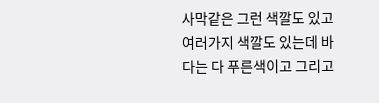사막같은 그런 색깔도 있고 여러가지 색깔도 있는데 바다는 다 푸른색이고 그리고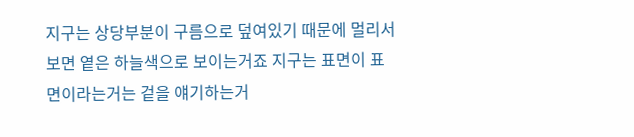지구는 상당부분이 구름으로 덮여있기 때문에 멀리서 보면 옅은 하늘색으로 보이는거죠 지구는 표면이 표면이라는거는 겉을 얘기하는거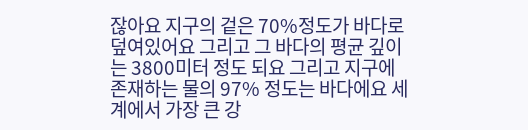잖아요 지구의 겉은 70%정도가 바다로 덮여있어요 그리고 그 바다의 평균 깊이는 3800미터 정도 되요 그리고 지구에 존재하는 물의 97% 정도는 바다에요 세계에서 가장 큰 강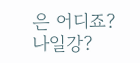은 어디죠? 나일강?